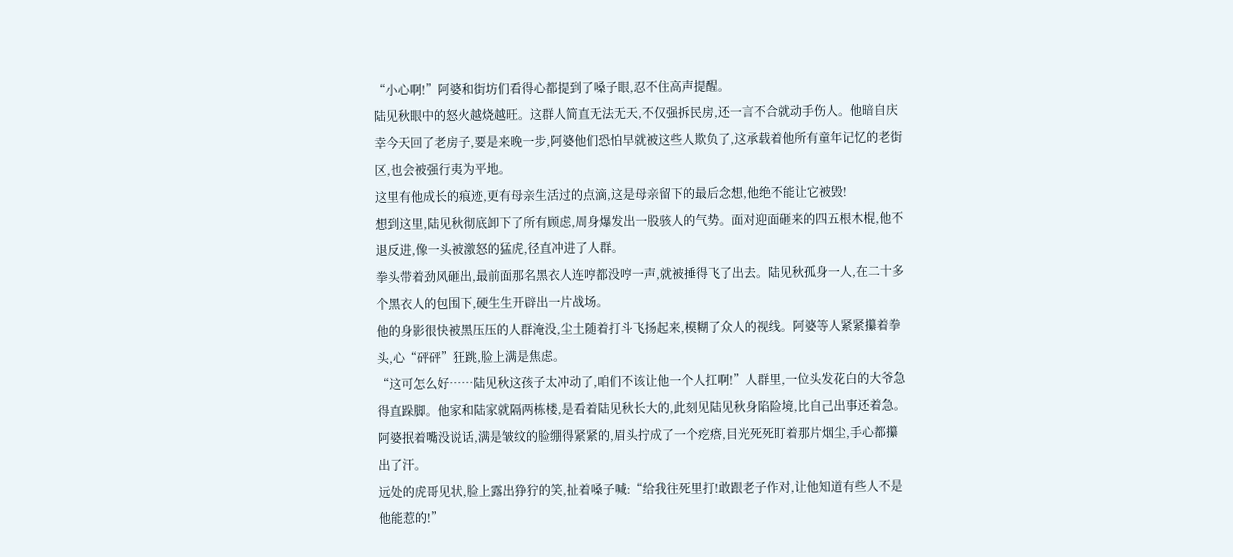“小心啊!”阿婆和街坊们看得心都提到了嗓子眼,忍不住高声提醒。
陆见秋眼中的怒火越烧越旺。这群人简直无法无天,不仅强拆民房,还一言不合就动手伤人。他暗自庆幸今天回了老房子,要是来晚一步,阿婆他们恐怕早就被这些人欺负了,这承载着他所有童年记忆的老街区,也会被强行夷为平地。
这里有他成长的痕迹,更有母亲生活过的点滴,这是母亲留下的最后念想,他绝不能让它被毁!
想到这里,陆见秋彻底卸下了所有顾虑,周身爆发出一股骇人的气势。面对迎面砸来的四五根木棍,他不退反进,像一头被激怒的猛虎,径直冲进了人群。
拳头带着劲风砸出,最前面那名黑衣人连哼都没哼一声,就被捶得飞了出去。陆见秋孤身一人,在二十多个黑衣人的包围下,硬生生开辟出一片战场。
他的身影很快被黑压压的人群淹没,尘土随着打斗飞扬起来,模糊了众人的视线。阿婆等人紧紧攥着拳头,心“砰砰”狂跳,脸上满是焦虑。
“这可怎么好……陆见秋这孩子太冲动了,咱们不该让他一个人扛啊!”人群里,一位头发花白的大爷急得直跺脚。他家和陆家就隔两栋楼,是看着陆见秋长大的,此刻见陆见秋身陷险境,比自己出事还着急。
阿婆抿着嘴没说话,满是皱纹的脸绷得紧紧的,眉头拧成了一个疙瘩,目光死死盯着那片烟尘,手心都攥出了汗。
远处的虎哥见状,脸上露出狰狞的笑,扯着嗓子喊:“给我往死里打!敢跟老子作对,让他知道有些人不是他能惹的!”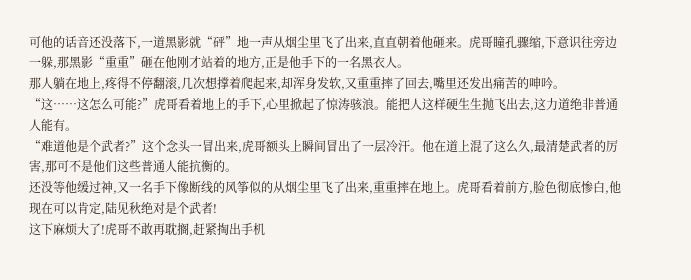可他的话音还没落下,一道黑影就“砰”地一声从烟尘里飞了出来,直直朝着他砸来。虎哥瞳孔骤缩,下意识往旁边一躲,那黑影“重重”砸在他刚才站着的地方,正是他手下的一名黑衣人。
那人躺在地上,疼得不停翻滚,几次想撑着爬起来,却浑身发软,又重重摔了回去,嘴里还发出痛苦的呻吟。
“这……这怎么可能?”虎哥看着地上的手下,心里掀起了惊涛骇浪。能把人这样硬生生抛飞出去,这力道绝非普通人能有。
“难道他是个武者?”这个念头一冒出来,虎哥额头上瞬间冒出了一层冷汗。他在道上混了这么久,最清楚武者的厉害,那可不是他们这些普通人能抗衡的。
还没等他缓过神,又一名手下像断线的风筝似的从烟尘里飞了出来,重重摔在地上。虎哥看着前方,脸色彻底惨白,他现在可以肯定,陆见秋绝对是个武者!
这下麻烦大了!虎哥不敢再耽搁,赶紧掏出手机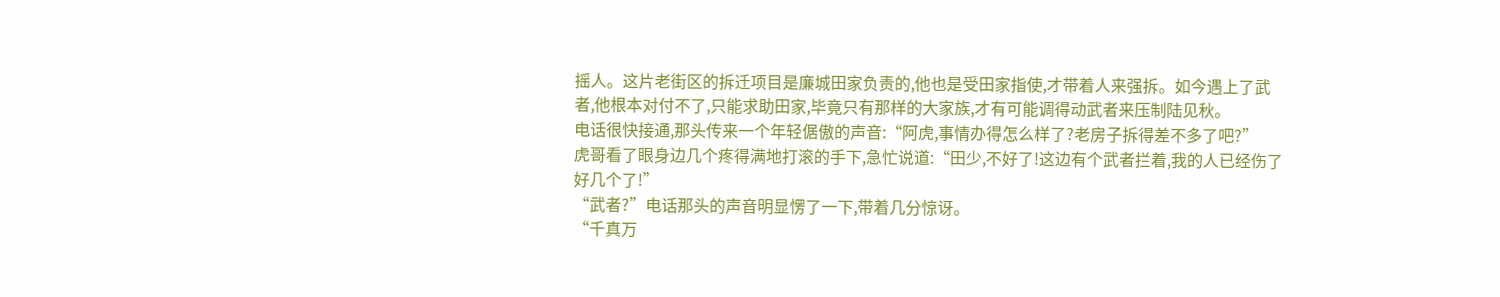摇人。这片老街区的拆迁项目是廉城田家负责的,他也是受田家指使,才带着人来强拆。如今遇上了武者,他根本对付不了,只能求助田家,毕竟只有那样的大家族,才有可能调得动武者来压制陆见秋。
电话很快接通,那头传来一个年轻倨傲的声音:“阿虎,事情办得怎么样了?老房子拆得差不多了吧?”
虎哥看了眼身边几个疼得满地打滚的手下,急忙说道:“田少,不好了!这边有个武者拦着,我的人已经伤了好几个了!”
“武者?”电话那头的声音明显愣了一下,带着几分惊讶。
“千真万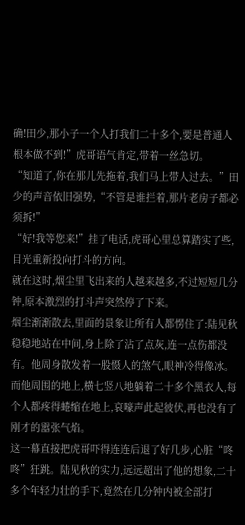确!田少,那小子一个人打我们二十多个,要是普通人根本做不到!”虎哥语气肯定,带着一丝急切。
“知道了,你在那儿先拖着,我们马上带人过去。”田少的声音依旧强势,“不管是谁拦着,那片老房子都必须拆!”
“好!我等您来!”挂了电话,虎哥心里总算踏实了些,目光重新投向打斗的方向。
就在这时,烟尘里飞出来的人越来越多,不过短短几分钟,原本激烈的打斗声突然停了下来。
烟尘渐渐散去,里面的景象让所有人都愣住了:陆见秋稳稳地站在中间,身上除了沾了点灰,连一点伤都没有。他周身散发着一股慑人的煞气,眼神冷得像冰。
而他周围的地上,横七竖八地躺着二十多个黑衣人,每个人都疼得蜷缩在地上,哀嚎声此起彼伏,再也没有了刚才的嚣张气焰。
这一幕直接把虎哥吓得连连后退了好几步,心脏“咚咚”狂跳。陆见秋的实力,远远超出了他的想象,二十多个年轻力壮的手下,竟然在几分钟内被全部打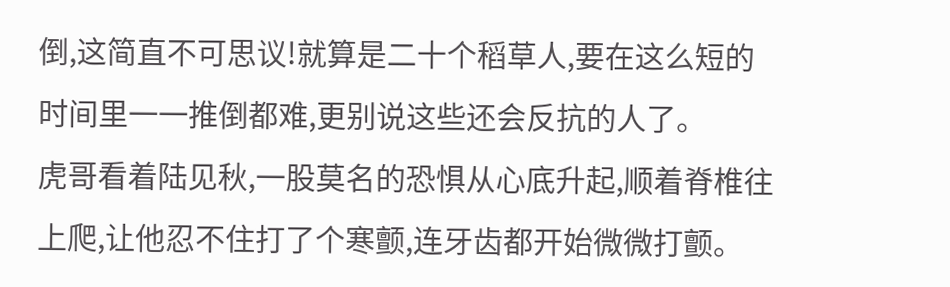倒,这简直不可思议!就算是二十个稻草人,要在这么短的时间里一一推倒都难,更别说这些还会反抗的人了。
虎哥看着陆见秋,一股莫名的恐惧从心底升起,顺着脊椎往上爬,让他忍不住打了个寒颤,连牙齿都开始微微打颤。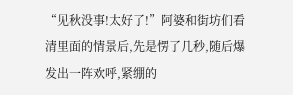“见秋没事!太好了!”阿婆和街坊们看清里面的情景后,先是愣了几秒,随后爆发出一阵欢呼,紧绷的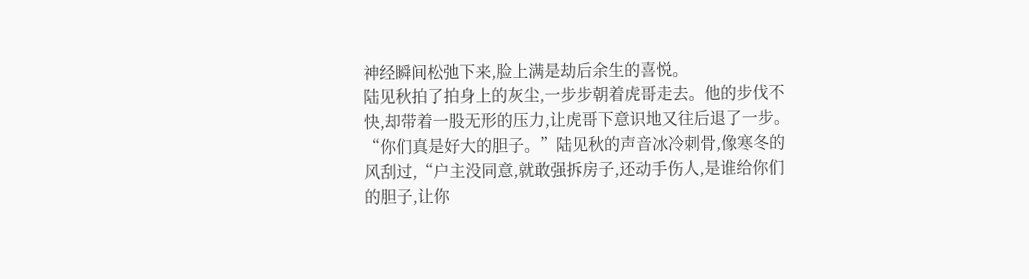神经瞬间松弛下来,脸上满是劫后余生的喜悦。
陆见秋拍了拍身上的灰尘,一步步朝着虎哥走去。他的步伐不快,却带着一股无形的压力,让虎哥下意识地又往后退了一步。
“你们真是好大的胆子。”陆见秋的声音冰冷刺骨,像寒冬的风刮过,“户主没同意,就敢强拆房子,还动手伤人,是谁给你们的胆子,让你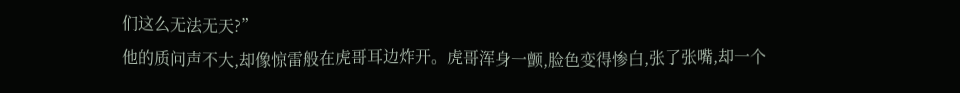们这么无法无天?”
他的质问声不大,却像惊雷般在虎哥耳边炸开。虎哥浑身一颤,脸色变得惨白,张了张嘴,却一个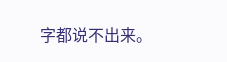字都说不出来。